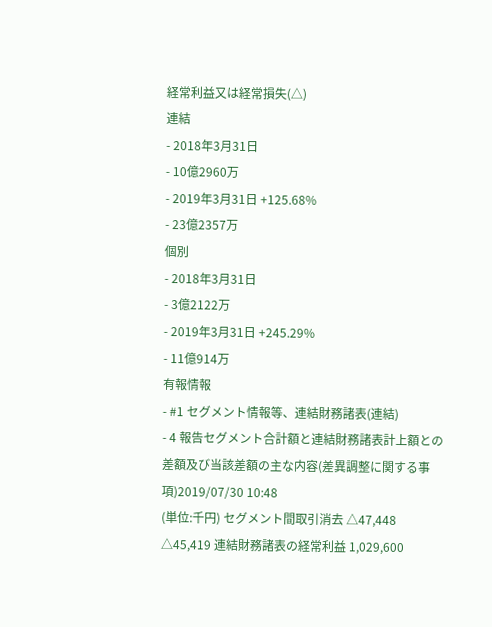経常利益又は経常損失(△)
連結
- 2018年3月31日
- 10億2960万
- 2019年3月31日 +125.68%
- 23億2357万
個別
- 2018年3月31日
- 3億2122万
- 2019年3月31日 +245.29%
- 11億914万
有報情報
- #1 セグメント情報等、連結財務諸表(連結)
- 4 報告セグメント合計額と連結財務諸表計上額との差額及び当該差額の主な内容(差異調整に関する事項)2019/07/30 10:48
(単位:千円) セグメント間取引消去 △47,448 △45,419 連結財務諸表の経常利益 1,029,600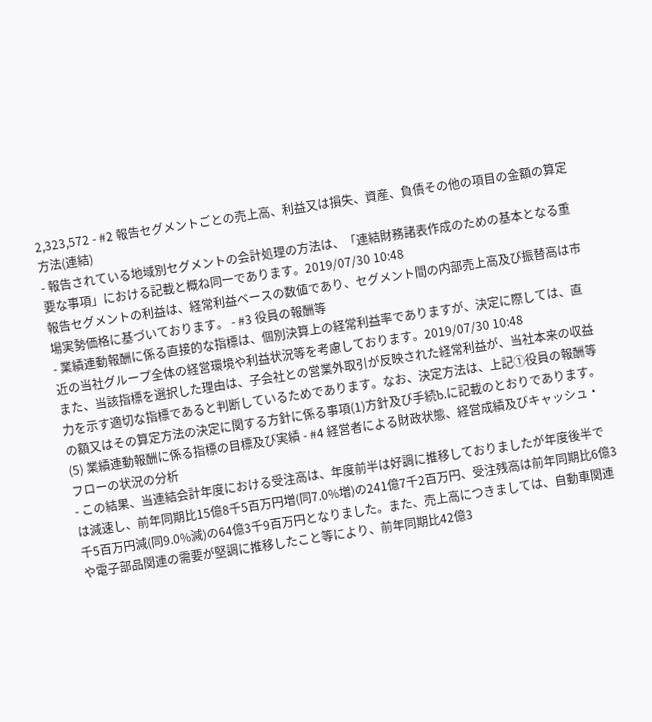2,323,572 - #2 報告セグメントごとの売上高、利益又は損失、資産、負債その他の項目の金額の算定方法(連結)
- 報告されている地域別セグメントの会計処理の方法は、「連結財務諸表作成のための基本となる重要な事項」における記載と概ね同一であります。2019/07/30 10:48
報告セグメントの利益は、経常利益ベースの数値であり、セグメント間の内部売上高及び振替高は市場実勢価格に基づいております。 - #3 役員の報酬等
- 業績連動報酬に係る直接的な指標は、個別決算上の経常利益率でありますが、決定に際しては、直近の当社グループ全体の経営環境や利益状況等を考慮しております。2019/07/30 10:48
また、当該指標を選択した理由は、子会社との営業外取引が反映された経常利益が、当社本来の収益力を示す適切な指標であると判断しているためであります。なお、決定方法は、上記①役員の報酬等の額又はその算定方法の決定に関する方針に係る事項(1)方針及び手続b.に記載のとおりであります。
(5) 業績連動報酬に係る指標の目標及び実績 - #4 経営者による財政状態、経営成績及びキャッシュ・フローの状況の分析
- この結果、当連結会計年度における受注高は、年度前半は好調に推移しておりましたが年度後半では減速し、前年同期比15億8千5百万円増(同7.0%増)の241億7千2百万円、受注残高は前年同期比6億3千5百万円減(同9.0%減)の64億3千9百万円となりました。また、売上高につきましては、自動車関連や電子部品関連の需要が堅調に推移したこと等により、前年同期比42億3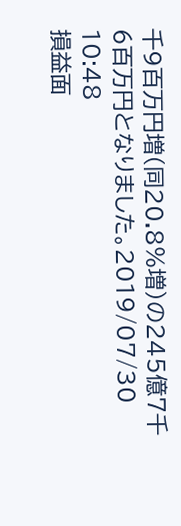千9百万円増(同20.8%増)の245億7千6百万円となりました。2019/07/30 10:48
損益面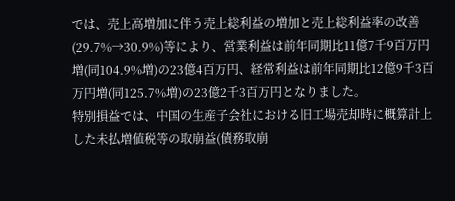では、売上高増加に伴う売上総利益の増加と売上総利益率の改善(29.7%→30.9%)等により、営業利益は前年同期比11億7千9百万円増(同104.9%増)の23億4百万円、経常利益は前年同期比12億9千3百万円増(同125.7%増)の23億2千3百万円となりました。
特別損益では、中国の生産子会社における旧工場売却時に概算計上した未払増値税等の取崩益(債務取崩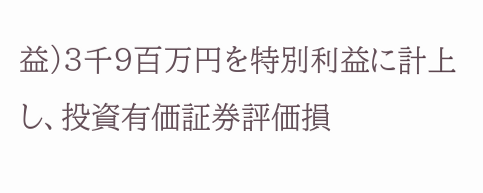益)3千9百万円を特別利益に計上し、投資有価証券評価損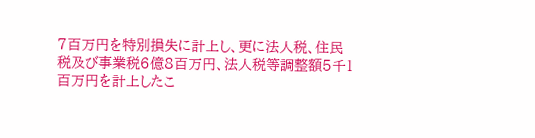7百万円を特別損失に計上し、更に法人税、住民税及び事業税6億8百万円、法人税等調整額5千1百万円を計上したこ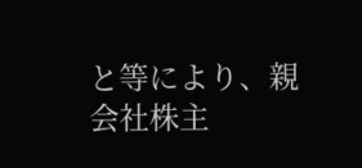と等により、親会社株主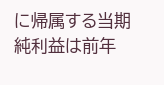に帰属する当期純利益は前年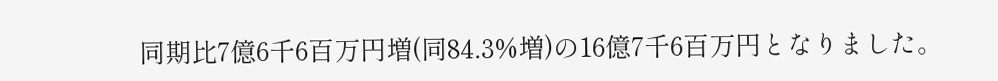同期比7億6千6百万円増(同84.3%増)の16億7千6百万円となりました。